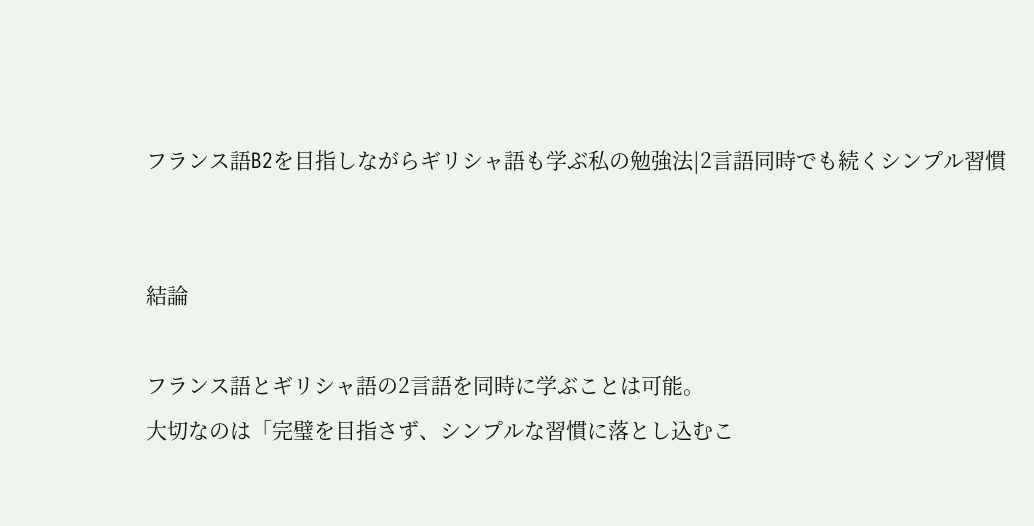フランス語B2を目指しながらギリシャ語も学ぶ私の勉強法|2言語同時でも続くシンプル習慣


結論

フランス語とギリシャ語の2言語を同時に学ぶことは可能。
大切なのは「完璧を目指さず、シンプルな習慣に落とし込むこ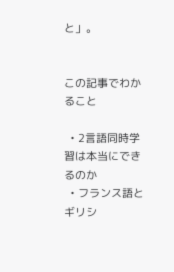と」。


この記事でわかること

  • 2言語同時学習は本当にできるのか
  • フランス語とギリシ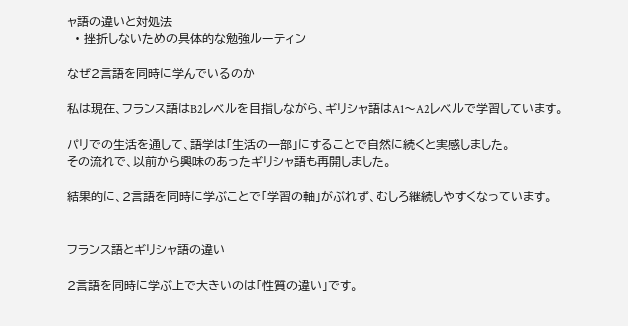ャ語の違いと対処法
  • 挫折しないための具体的な勉強ルーティン

なぜ2言語を同時に学んでいるのか

私は現在、フランス語はB2レベルを目指しながら、ギリシャ語はA1〜A2レベルで学習しています。

パリでの生活を通して、語学は「生活の一部」にすることで自然に続くと実感しました。
その流れで、以前から興味のあったギリシャ語も再開しました。

結果的に、2言語を同時に学ぶことで「学習の軸」がぶれず、むしろ継続しやすくなっています。


フランス語とギリシャ語の違い

2言語を同時に学ぶ上で大きいのは「性質の違い」です。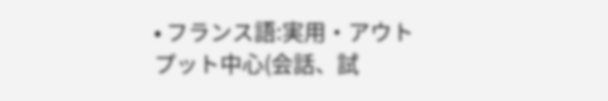• フランス語:実用・アウトプット中心(会話、試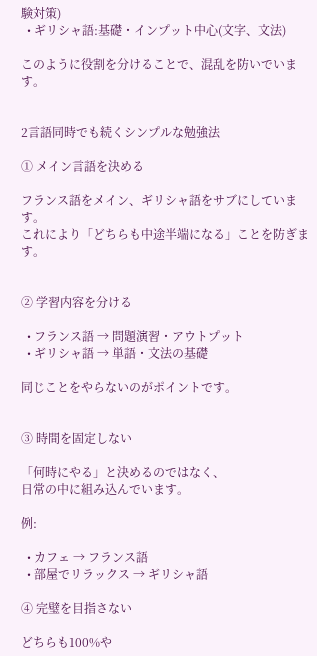験対策)
  • ギリシャ語:基礎・インプット中心(文字、文法)

このように役割を分けることで、混乱を防いでいます。


2言語同時でも続くシンプルな勉強法

① メイン言語を決める

フランス語をメイン、ギリシャ語をサブにしています。
これにより「どちらも中途半端になる」ことを防ぎます。


② 学習内容を分ける

  • フランス語 → 問題演習・アウトプット
  • ギリシャ語 → 単語・文法の基礎

同じことをやらないのがポイントです。


③ 時間を固定しない

「何時にやる」と決めるのではなく、
日常の中に組み込んでいます。

例:

  • カフェ → フランス語
  • 部屋でリラックス → ギリシャ語

④ 完璧を目指さない

どちらも100%や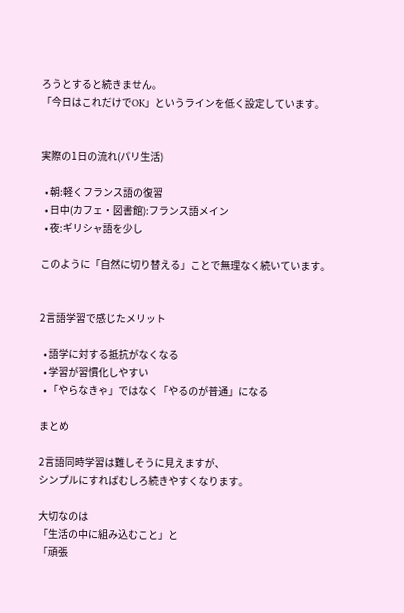ろうとすると続きません。
「今日はこれだけでOK」というラインを低く設定しています。


実際の1日の流れ(パリ生活)

  • 朝:軽くフランス語の復習
  • 日中(カフェ・図書館):フランス語メイン
  • 夜:ギリシャ語を少し

このように「自然に切り替える」ことで無理なく続いています。


2言語学習で感じたメリット

  • 語学に対する抵抗がなくなる
  • 学習が習慣化しやすい
  • 「やらなきゃ」ではなく「やるのが普通」になる

まとめ

2言語同時学習は難しそうに見えますが、
シンプルにすればむしろ続きやすくなります。

大切なのは
「生活の中に組み込むこと」と
「頑張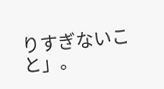りすぎないこと」。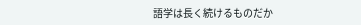語学は長く続けるものだか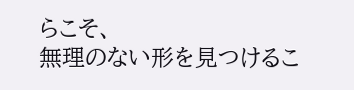らこそ、
無理のない形を見つけるこ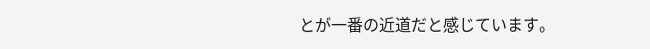とが一番の近道だと感じています。